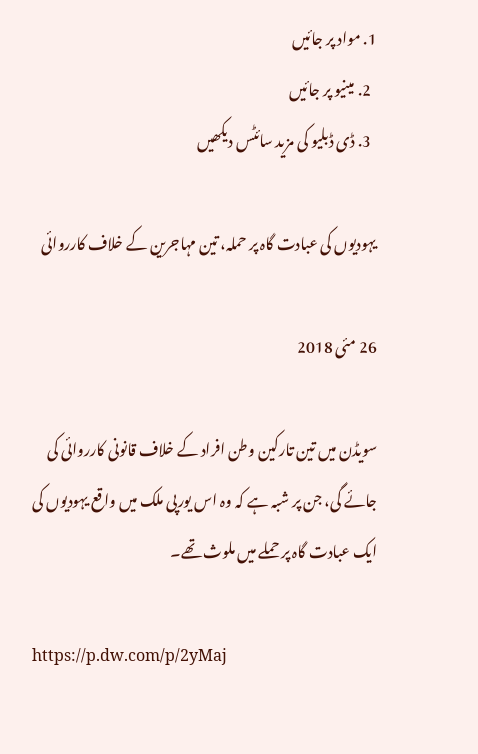1. مواد پر جائیں
  2. مینیو پر جائیں
  3. ڈی ڈبلیو کی مزید سائٹس دیکھیں

يہوديوں کی عبادت گاہ پر حملہ، تين مہاجرين کے خلاف کارروائی

26 مئی 2018

سويڈن ميں تين تارکين وطن افراد کے خلاف قانونی کارروائی کی جائے گی، جن پر شبہ ہے کہ وہ اس يورپی ملک میں واقع يہوديوں کی ايک عبادت گاہ پر حملے ميں ملوث تھے۔

https://p.dw.com/p/2yMaj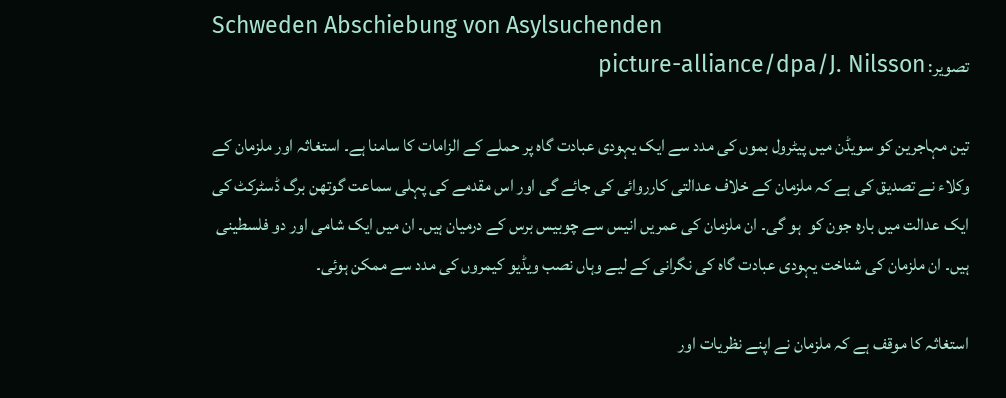Schweden Abschiebung von Asylsuchenden
تصویر: picture-alliance/dpa/J. Nilsson

تين مہاجرين کو سويڈن ميں پيٹرول بموں کی مدد سے ايک يہودی عبادت گاہ پر حملے کے الزامات کا سامنا ہے۔ استغاثہ اور ملزمان کے وکلاء نے تصديق کی ہے کہ ملزمان کے خلاف عدالتی کارروائی کی جائے گی اور اس مقدمے کی پہلی سماعت گوتھن برگ ڈسٹرکٹ کی ايک عدالت ميں بارہ جون کو  ہو گی۔ ان ملزمان کی عمريں انيس سے چوبيس برس کے درميان ہيں۔ ان ميں ايک شامی اور دو فلسطينی ہيں۔ ان ملزمان کی شناخت يہودی عبادت گاہ کی نگرانی کے ليے وہاں نصب ويڈيو کيمروں کی مدد سے ممکن ہوئی۔

استغاثہ کا موقف ہے کہ ملزمان نے اپنے نظريات اور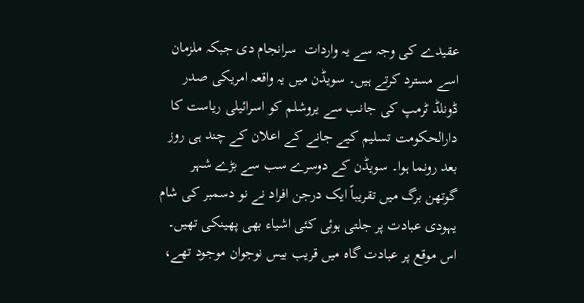عقيدے کی وجہ سے يہ واردات  سرانجام دی جبکہ ملزمان اسے مسترد کرتے ہيں۔ سويڈن ميں يہ واقعہ امريکی صدر ڈونلڈ ٹرمپ کی جانب سے يروشلم کو اسرائيلی رياست کا دارالحکومت تسليم کيے جانے کے اعلان کے چند ہی روز بعد رونما ہوا۔ سويڈن کے دوسرے سب سے بڑے شہر گوتھن برگ ميں تقريباً ايک درجن افراد نے نو دسمبر کی شام يہودی عبادت پر جلتی ہوئی کئی اشياء بھی پھینکی تھیں۔ اس موقع پر عبادت گاہ ميں قريب بيس نوجوان موجود تھے،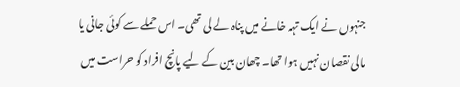جنہوں نے ايک تہہ خانے ميں پناہ لے لی تھی۔ اس حملے سے کوئی جانی يا مالی نقصان نہيں ہوا تھا۔ چھان بين کے ليے پانچ افراد کو حراست ميں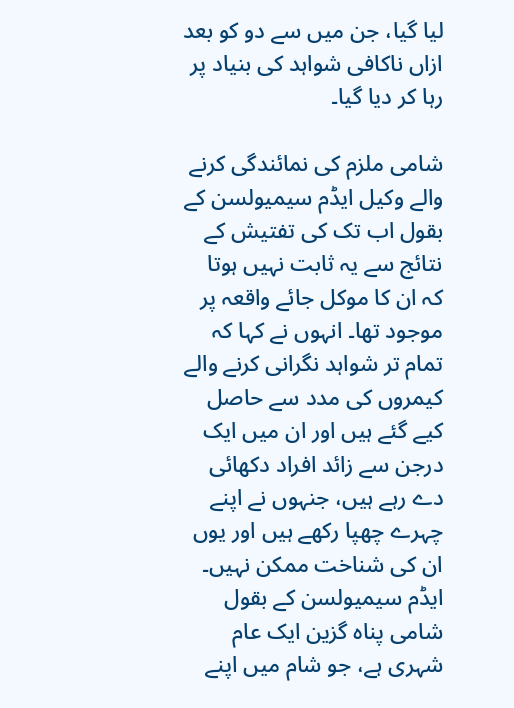ليا گيا، جن ميں سے دو کو بعد ازاں ناکافی شواہد کی بنياد پر رہا کر ديا گيا۔

شامی ملزم کی نمائندگی کرنے والے وکيل ايڈم سيميولسن کے بقول اب تک کی تفتيش کے نتائج سے يہ ثابت نہيں ہوتا کہ ان کا موکل جائے واقعہ پر موجود تھا۔ انہوں نے کہا کہ تمام تر شواہد نگرانی کرنے والے کيمروں کی مدد سے حاصل کيے گئے ہيں اور ان ميں ايک درجن سے زائد افراد دکھائی دے رہے ہيں، جنہوں نے اپنے چہرے چھپا رکھے ہيں اور يوں ان کی شناخت ممکن نہيں۔ ايڈم سيميولسن کے بقول شامی پناہ گزين ايک عام شہری ہے، جو شام ميں اپنے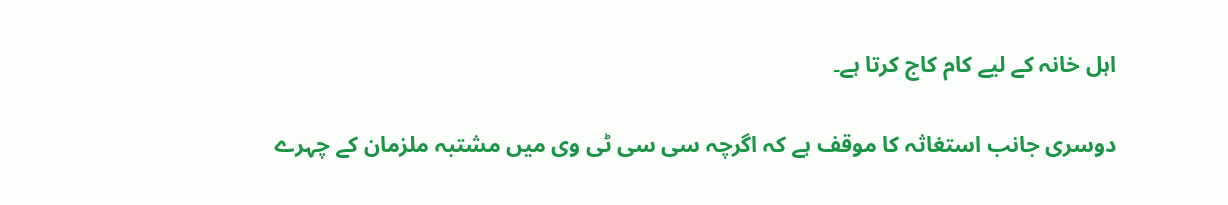اہل خانہ کے ليے کام کاج کرتا ہے۔

دوسری جانب استغاثہ کا موقف ہے کہ اگرچہ سی سی ٹی وی ميں مشتبہ ملزمان کے چہرے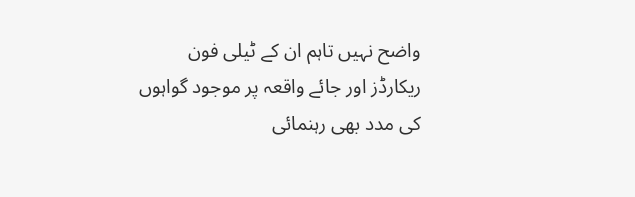واضح نہيں تاہم ان کے ٹيلی فون ريکارڈز اور جائے واقعہ پر موجود گواہوں کی مدد بھی رہنمائی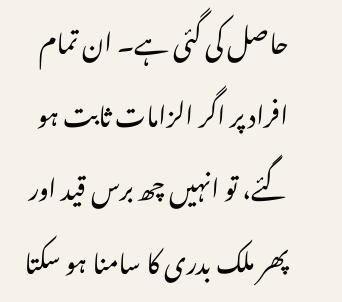حاصل کی گئی ہے۔ ان تمام افراد پر اگر الزامات ثابت ہو گئے، تو انہيں چھ برس قيد اور پھر ملک بدری کا سامنا ہو سکتا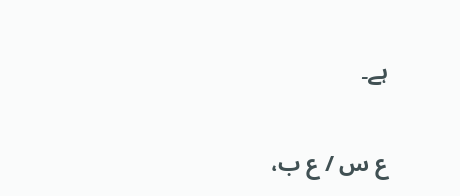ہے۔

ع س / ع ب،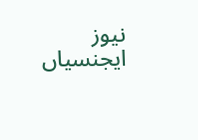نيوز ايجنسياں